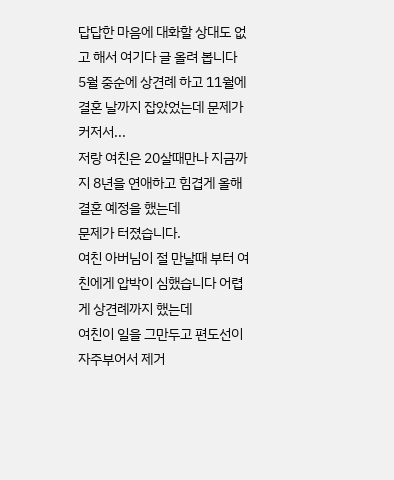답답한 마음에 대화할 상대도 없고 해서 여기다 글 올려 봅니다
5월 중순에 상견례 하고 11월에 결혼 날까지 잡았었는데 문제가 커저서...
저랑 여친은 20살때만나 지금까지 8년을 연애하고 힘겹게 올해 결혼 예정을 했는데
문제가 터졌습니다.
여친 아버님이 절 만날때 부터 여친에게 압박이 심했습니다 어렵게 상견례까지 했는데
여친이 일을 그만두고 편도선이 자주부어서 제거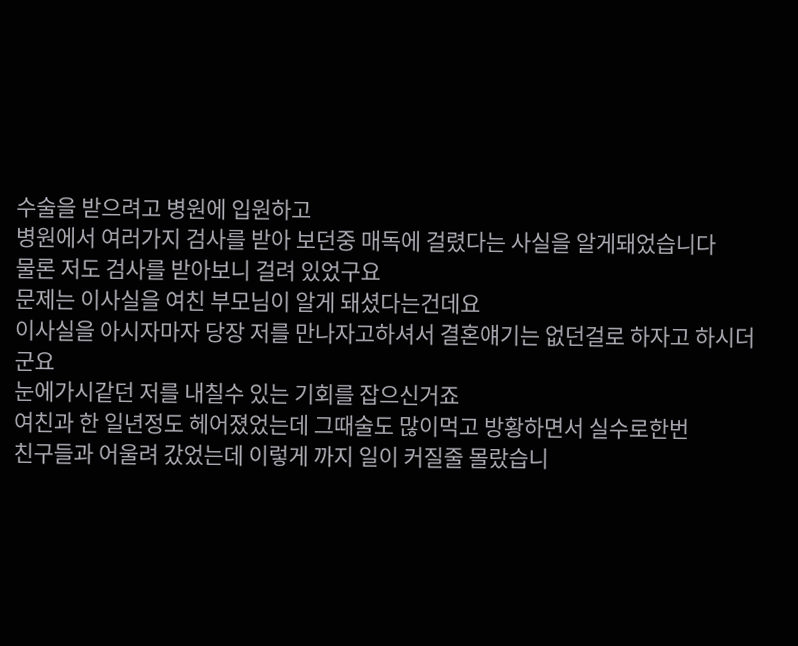수술을 받으려고 병원에 입원하고
병원에서 여러가지 검사를 받아 보던중 매독에 걸렸다는 사실을 알게돼었습니다
물론 저도 검사를 받아보니 걸려 있었구요
문제는 이사실을 여친 부모님이 알게 돼셨다는건데요
이사실을 아시자마자 당장 저를 만나자고하셔서 결혼얘기는 없던걸로 하자고 하시더군요
눈에가시같던 저를 내칠수 있는 기회를 잡으신거죠
여친과 한 일년정도 헤어졌었는데 그때술도 많이먹고 방황하면서 실수로한번
친구들과 어울려 갔었는데 이렇게 까지 일이 커질줄 몰랐습니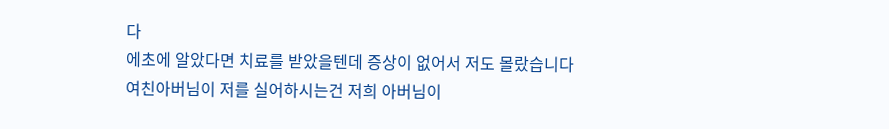다
에초에 알았다면 치료를 받았을텐데 증상이 없어서 저도 몰랐습니다
여친아버님이 저를 실어하시는건 저희 아버님이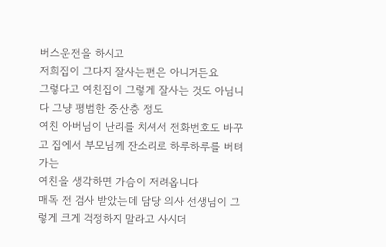버스운전을 하시고
저희집이 그다지 잘사는편은 아니거든요
그렇다고 여친집이 그렇게 잘사는 것도 아님니다 그냥 평범한 중산층 정도
여친 아버님이 난리를 치셔서 전화번호도 바꾸고 집에서 부모님께 잔소리로 하루하루를 버텨가는
여친을 생각하면 가슴이 저려옵니다
매독 전 검사 받았는데 담당 의사 선생님이 그렇게 크게 걱정하지 말라고 사시더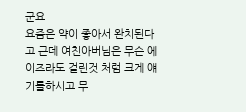군요
요즘은 약이 좋아서 완치된다고 근데 여친아버님은 무슨 에이즈라도 걸린것 처럼 크게 얘기를하시고 무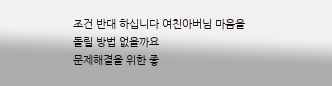조건 반대 하십니다 여친아버님 마음을 돌릴 방법 없을까요
문제해결을 위한 좋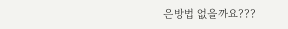은방법 없을까요???